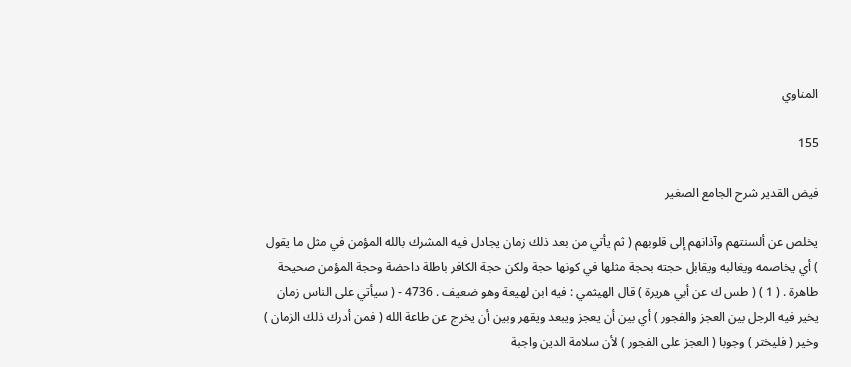المناوي

155

فيض القدير شرح الجامع الصغير

يخلص عن ألسنتهم وآذانهم إلى قلوبهم ( ثم يأتي من بعد ذلك زمان يجادل فيه المشرك بالله المؤمن في مثل ما يقول ) أي يخاصمه ويغالبه ويقابل حجته بحجة مثلها في كونها حجة ولكن حجة الكافر باطلة داحضة وحجة المؤمن صحيحة طاهرة . ( 1 ) ( طس ك عن أبي هريرة ) قال الهيثمي : فيه ابن لهيعة وهو ضعيف . 4736 - ( سيأتي على الناس زمان يخير فيه الرجل بين العجز والفجور ) أي بين أن يعجز ويبعد ويقهر وبين أن يخرج عن طاعة الله ( فمن أدرك ذلك الزمان ) وخير ( فليختر ) وجوبا ( العجز على الفجور ) لأن سلامة الدين واجبة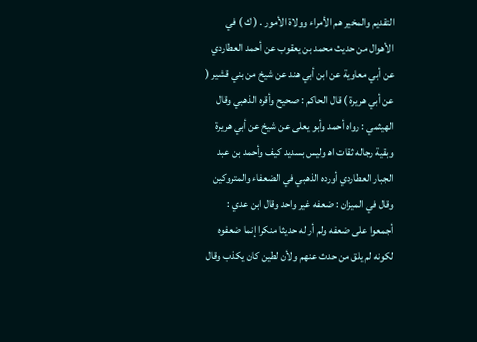التقديم والمخير هم الأمراء وولاة الأمور . ( ك ) في الأهوال من حديث محمد بن يعقوب عن أحمد العطاردي عن أبي معاوية عن ابن أبي هند عن شيخ من بني قشير ( عن أبي هريرة ) قال الحاكم : صحيح وأقره الذهبي وقال الهيثمي : رواه أحمد وأبو يعلى عن شيخ عن أبي هريرة وبقية رجاله ثقات اه‍ وليس بسديد كيف وأحمد بن عبد الجبار العطاردي أورده الذهبي في الضعفاء والمتروكين وقال في الميزان : ضعفه غير واحد وقال ابن عدي : أجمعوا على ضعفه ولم أر له حديثا منكرا إنما ضعفوه لكونه لم يلق من حدث عنهم ولأن لطين كان يكذب وقال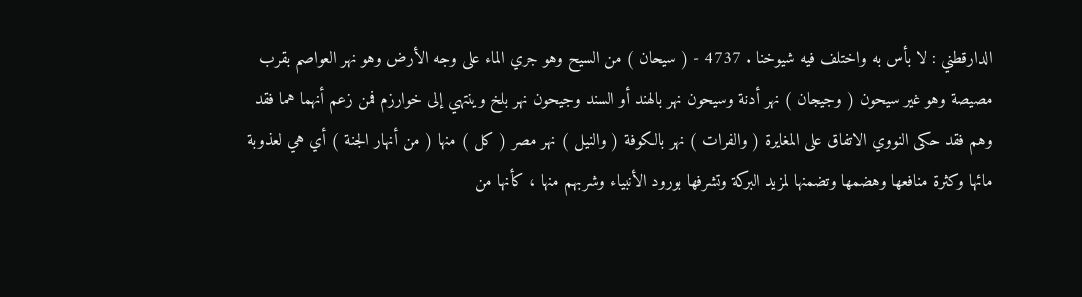الدارقطني : لا بأس به واختلف فيه شيوخنا . 4737 - ( سيحان ) من السيح وهو جري الماء على وجه الأرض وهو نهر العواصم بقرب مصيصة وهو غير سيحون ( وجيجان ) نهر أدنة وسيحون نهر بالهند أو السند وجيحون نهر بلخ وينتهي إلى خوارزم فمن زعم أنهما هما فقد وهم فقد حكى النووي الاتفاق على المغايرة ( والفرات ) نهر بالكوفة ( والنيل ) نهر مصر ( كل ) منها ( من أنهار الجنة ) أي هي لعذوبة مائها وكثرة منافعها وهضمها وتضمنها لمزيد البركة وتشرفها بورود الأنبياء وشربهم منها ، كأنها من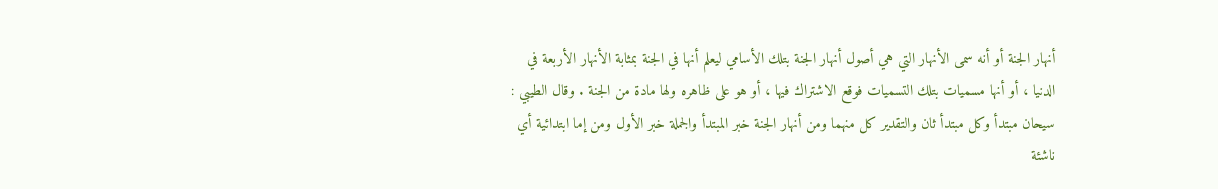أنهار الجنة أو أنه سمى الأنهار التي هي أصول أنهار الجنة بتلك الأسامي ليعلم أنها في الجنة بمثابة الأنهار الأربعة في الدنيا ، أو أنها مسميات بتلك التسميات فوقع الاشتراك فيها ، أو هو على ظاهره ولها مادة من الجنة . وقال الطيبي : سيحان مبتدأ وكل مبتدأ ثان والتقدير كل منهما ومن أنهار الجنة خبر المبتدأ والجملة خبر الأول ومن إما ابتدائية أي ناشئة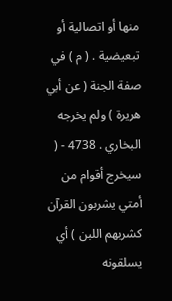منها أو اتصالية أو تبعيضية . ( م ) في صفة الجنة ( عن أبي هريرة ) ولم يخرجه البخاري . 4738 - ( سيخرج أقوام من أمتي يشربون القرآن كشربهم اللبن ) أي يسلقونه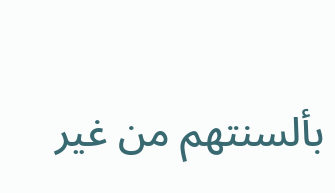بألسنتهم من غير